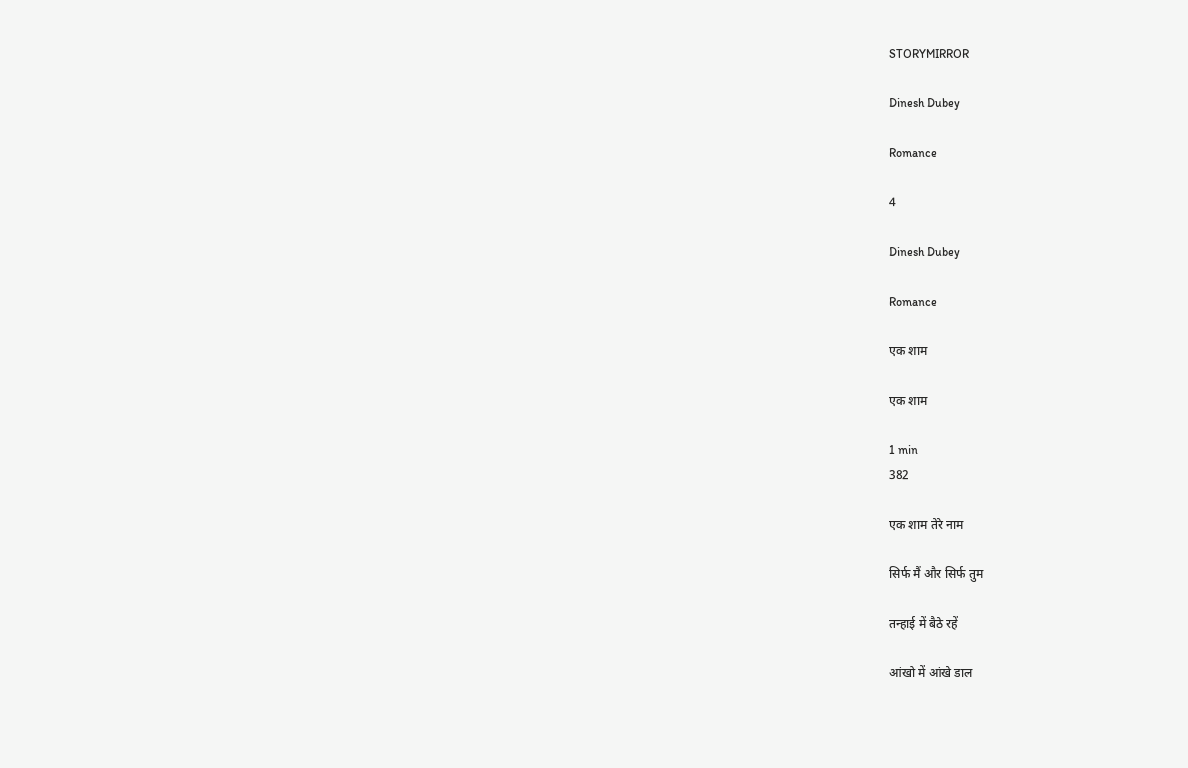STORYMIRROR

Dinesh Dubey

Romance

4

Dinesh Dubey

Romance

एक शाम

एक शाम

1 min
382

एक शाम तेरे नाम

सिर्फ मैं और सिर्फ तुम

तन्हाई में बैठे रहें

आंखो में आंखे डाल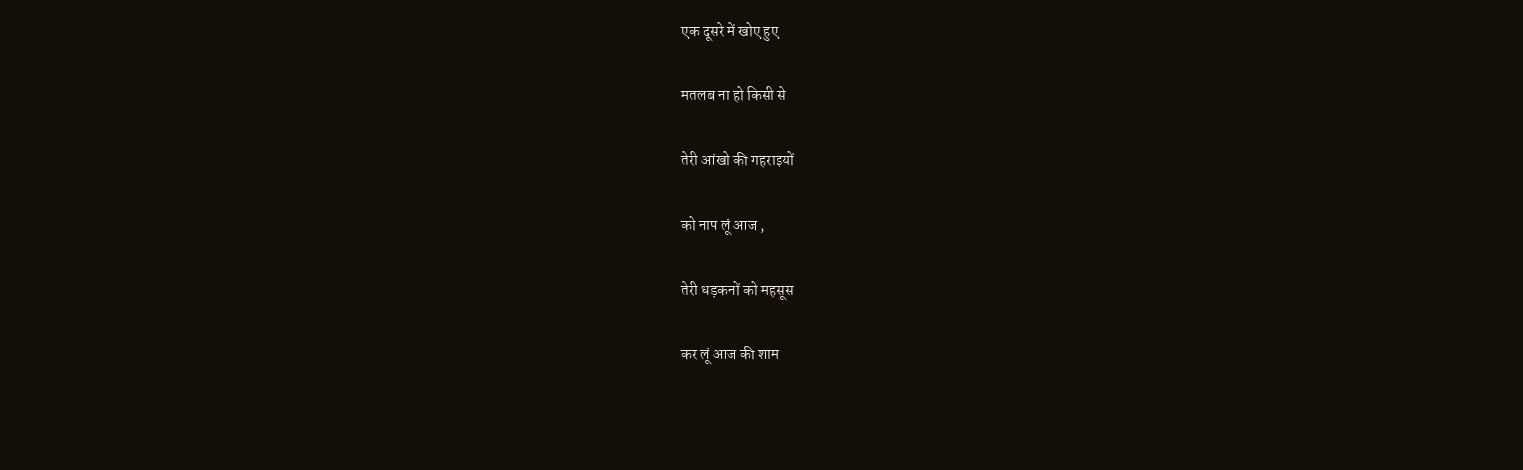एक दूसरे में खोए हुए

मतलब ना हो किसी से

तेरी आंखो की गहराइयों

को नाप लूं आज ,

तेरी धड़कनों को महसूस

कर लूं आज की शाम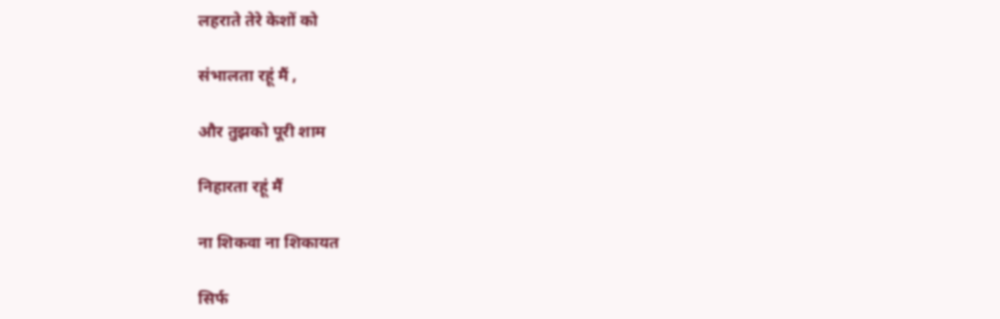लहराते तेरे केशों को

संभालता रहूं मैं ,

और तुझको पूरी शाम

निहारता रहूं मैं

ना शिकवा ना शिकायत

सिर्फ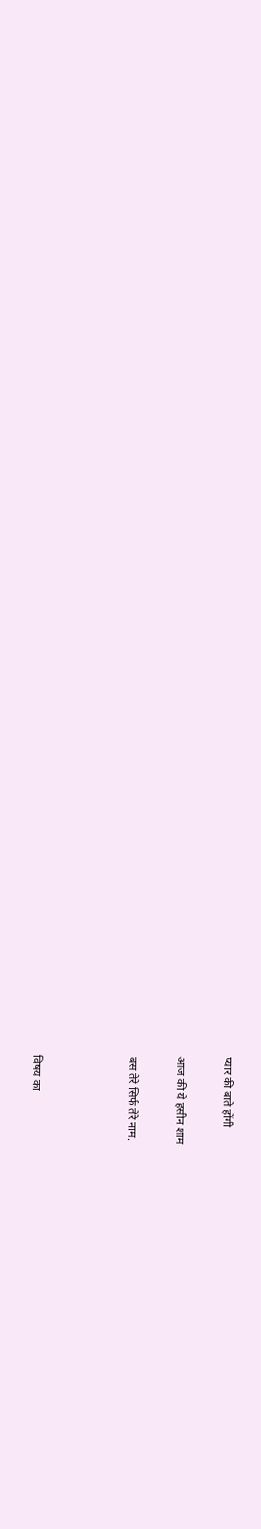प्यार की बाते होंगी

आज की ये हसीन शाम

बस तेरे सिर्फ तेरे नाम.



विषय का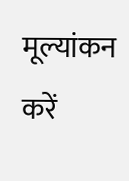मूल्यांकन करें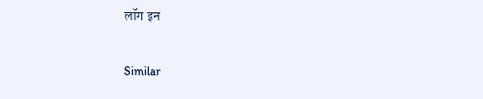लॉग इन

Similar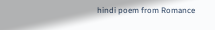hindi poem from Romance